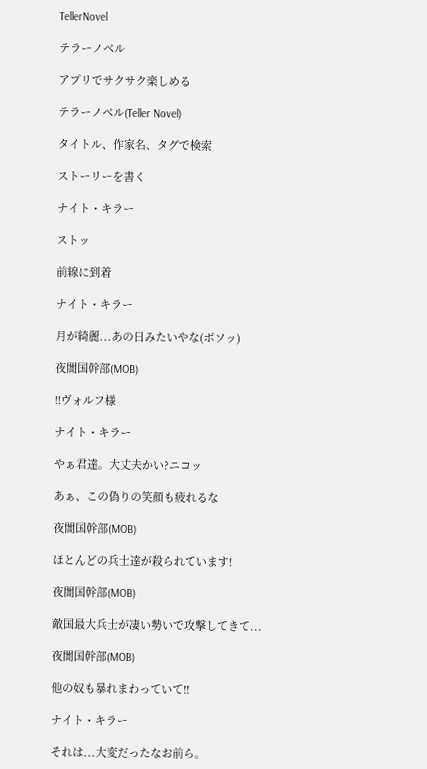TellerNovel

テラーノベル

アプリでサクサク楽しめる

テラーノベル(Teller Novel)

タイトル、作家名、タグで検索

ストーリーを書く

ナイト・キラー

ストッ

前線に到着

ナイト・キラー

月が綺麗...あの日みたいやな(ボソッ)

夜闇国幹部(MOB)

!!ヴォルフ様

ナイト・キラー

やぁ君達。大丈夫かい?ニコッ

あぁ、この偽りの笑顔も疲れるな

夜闇国幹部(MOB)

ほとんどの兵士達が殺られています!

夜闇国幹部(MOB)

敵国最大兵士が凄い勢いで攻撃してきて...

夜闇国幹部(MOB)

他の奴も暴れまわっていて!!

ナイト・キラー

それは...大変だったなお前ら。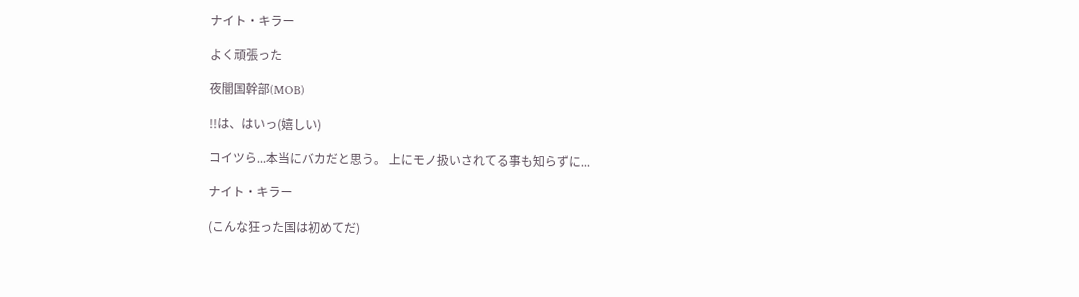ナイト・キラー

よく頑張った

夜闇国幹部(MOB)

!!は、はいっ(嬉しい)

コイツら...本当にバカだと思う。 上にモノ扱いされてる事も知らずに...

ナイト・キラー

(こんな狂った国は初めてだ)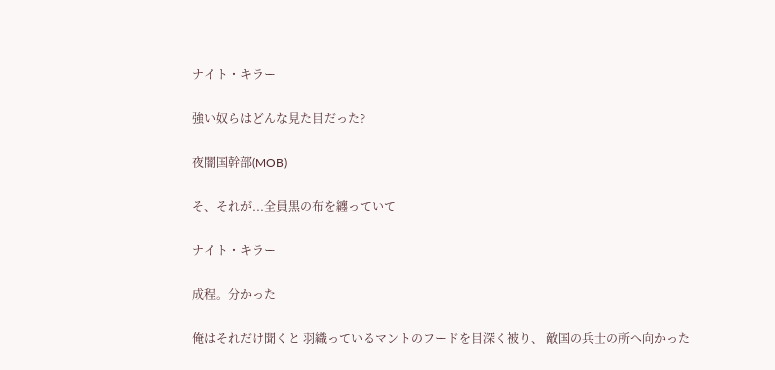ナイト・キラー

強い奴らはどんな見た目だった?

夜闇国幹部(MOB)

そ、それが...全員黒の布を纏っていて

ナイト・キラー

成程。分かった

俺はそれだけ聞くと 羽織っているマントのフードを目深く被り、 敵国の兵士の所へ向かった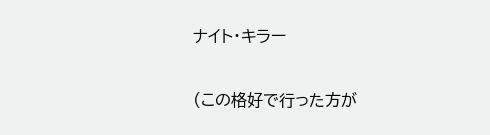ナイト・キラー

(この格好で行った方が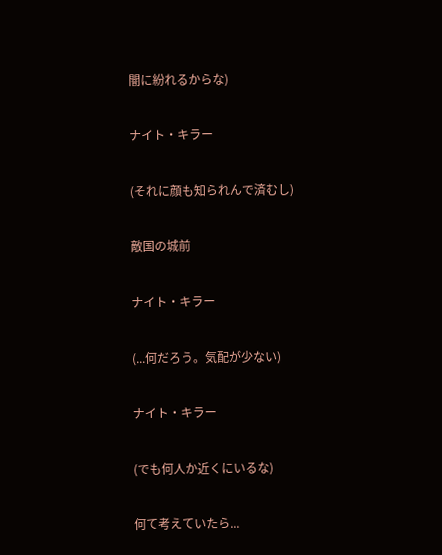闇に紛れるからな)

ナイト・キラー

(それに顔も知られんで済むし)

敵国の城前

ナイト・キラー

(...何だろう。気配が少ない)

ナイト・キラー

(でも何人か近くにいるな)

何て考えていたら...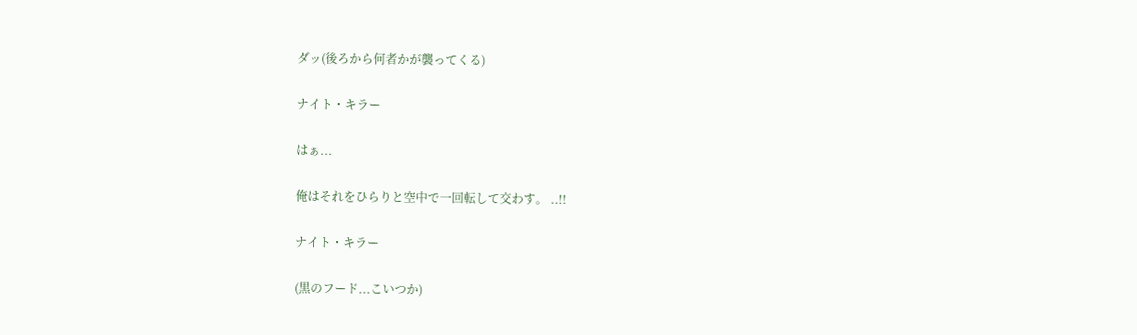ダッ(後ろから何者かが襲ってくる)

ナイト・キラー

はぁ...

俺はそれをひらりと空中で一回転して交わす。 ..!!

ナイト・キラー

(黒のフード...こいつか)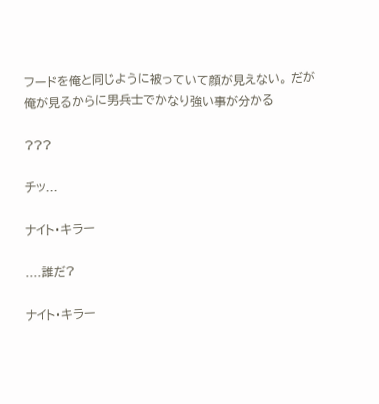フードを俺と同じように被っていて顔が見えない。 だが俺が見るからに男兵士でかなり強い事が分かる

???

チッ...

ナイト・キラー

....誰だ?

ナイト・キラー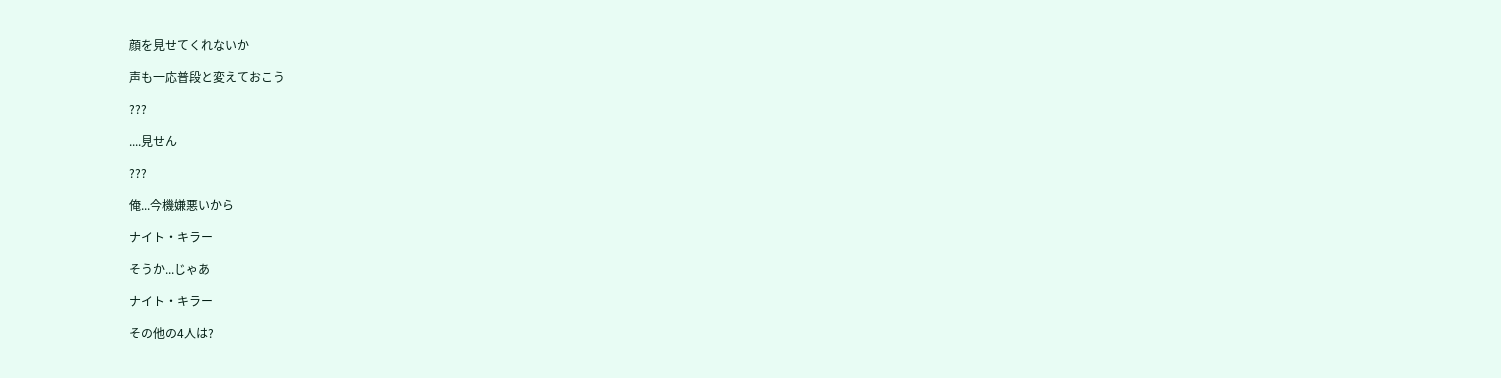顔を見せてくれないか

声も一応普段と変えておこう

???

....見せん

???

俺...今機嫌悪いから

ナイト・キラー

そうか...じゃあ

ナイト・キラー

その他の4人は?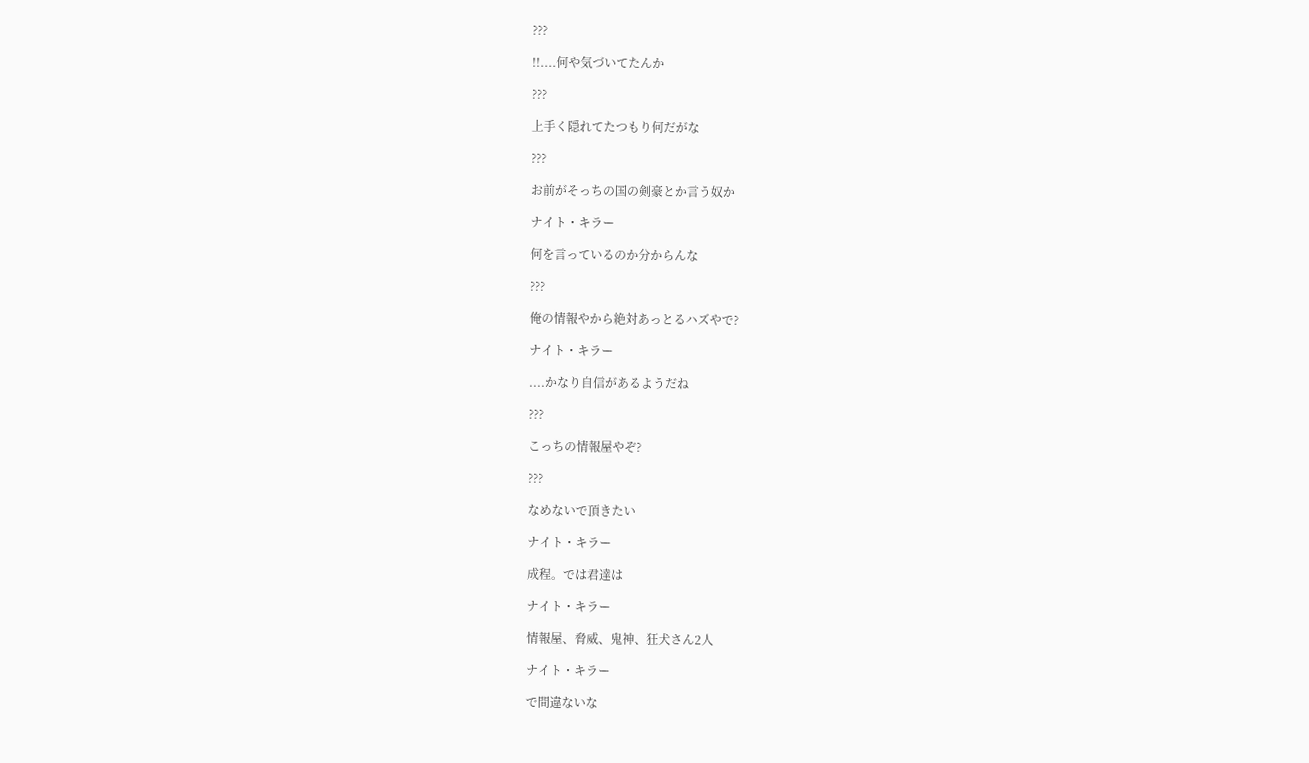???

!!....何や気づいてたんか

???

上手く隠れてたつもり何だがな

???

お前がそっちの国の剣豪とか言う奴か

ナイト・キラー

何を言っているのか分からんな

???

俺の情報やから絶対あっとるハズやで?

ナイト・キラー

....かなり自信があるようだね

???

こっちの情報屋やぞ?

???

なめないで頂きたい

ナイト・キラー

成程。では君達は

ナイト・キラー

情報屋、脅威、鬼神、狂犬さん2人

ナイト・キラー

で間違ないな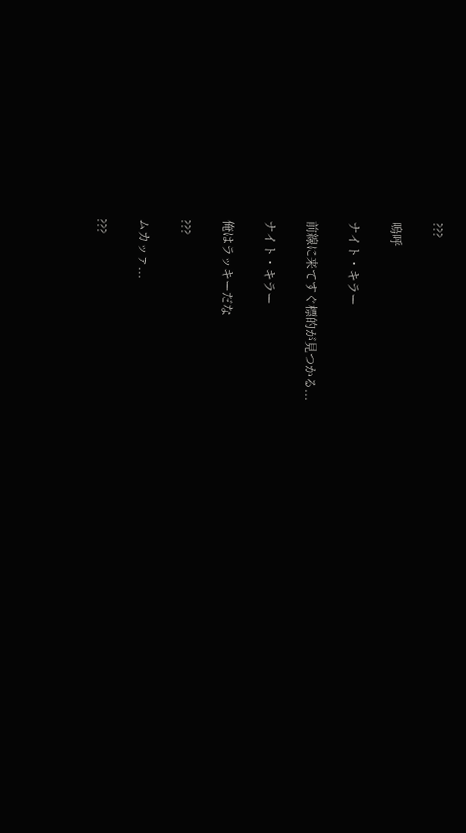???

嗚呼

ナイト・キラー

前線に来てすぐ標的が見つかる...

ナイト・キラー

俺はラッキーだな

???

ムカッァ...

???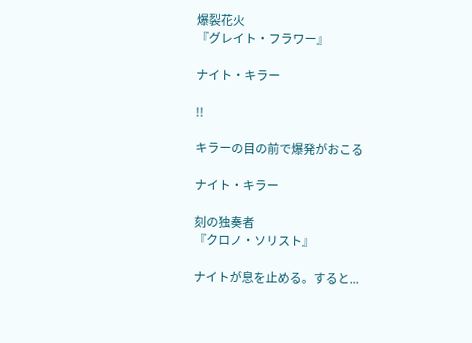爆裂花火
『グレイト・フラワー』

ナイト・キラー

!!

キラーの目の前で爆発がおこる

ナイト・キラー

刻の独奏者
『クロノ・ソリスト』

ナイトが息を止める。すると...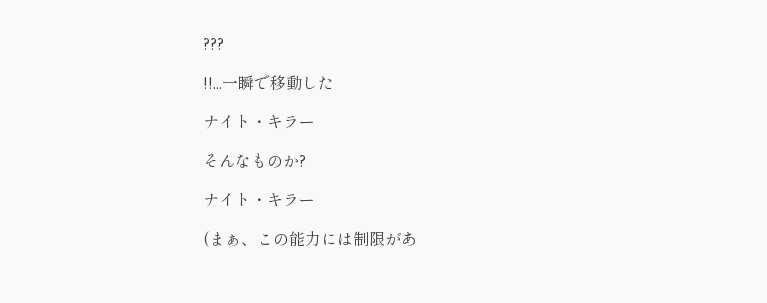???

!!...一瞬で移動した

ナイト・キラー

そんなものか?

ナイト・キラー

(まぁ、この能力には制限があ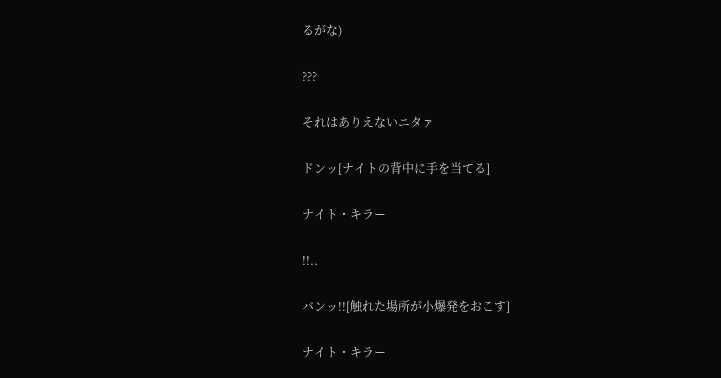るがな)

???

それはありえないニタァ

ドンッ[ナイトの背中に手を当てる]

ナイト・キラー

!!..

バンッ!![触れた場所が小爆発をおこす]

ナイト・キラー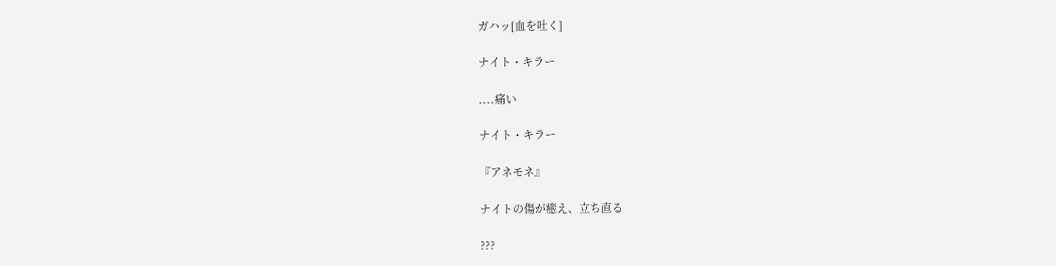ガハッ[血を吐く]

ナイト・キラー

....痛い

ナイト・キラー

『アネモネ』

ナイトの傷が癒え、立ち直る

???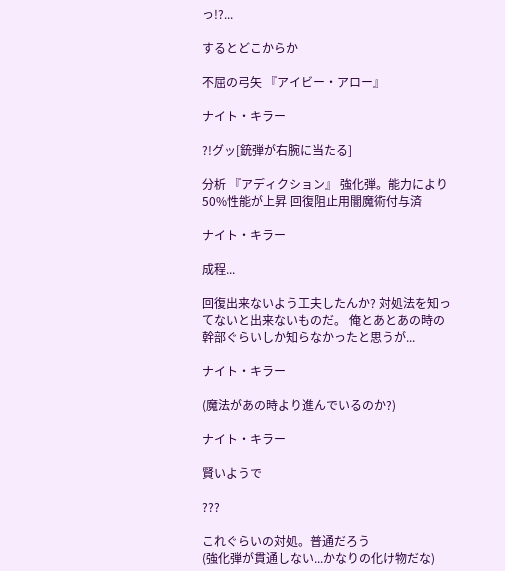っ!?...

するとどこからか

不屈の弓矢 『アイビー・アロー』

ナイト・キラー

?!グッ[銃弾が右腕に当たる]

分析 『アディクション』 強化弾。能力により50%性能が上昇 回復阻止用闇魔術付与済

ナイト・キラー

成程...

回復出来ないよう工夫したんか? 対処法を知ってないと出来ないものだ。 俺とあとあの時の幹部ぐらいしか知らなかったと思うが...

ナイト・キラー

(魔法があの時より進んでいるのか?)

ナイト・キラー

賢いようで

???

これぐらいの対処。普通だろう
(強化弾が貫通しない...かなりの化け物だな)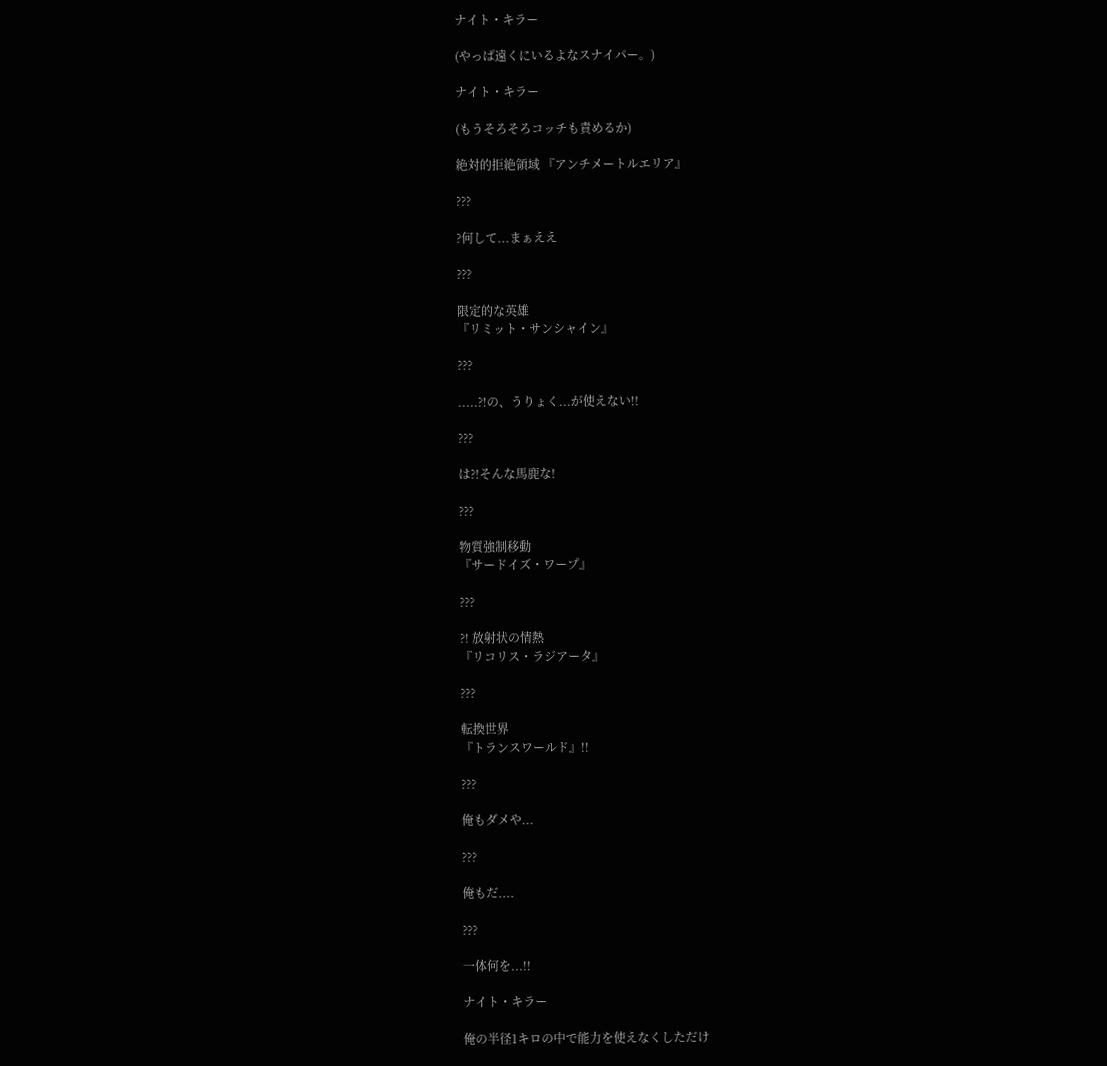ナイト・キラー

(やっぱ遠くにいるよなスナイパー。)

ナイト・キラー

(もうそろそろコッチも責めるか)

絶対的拒絶領域 『アンチメートルエリア』

???

?何して...まぁええ

???

限定的な英雄
『リミット・サンシャイン』

???

.....?!の、うりょく...が使えない!!

???

は?!そんな馬鹿な!

???

物質強制移動
『サードイズ・ワープ』

???

?! 放射状の情熱
『リコリス・ラジアータ』

???

転換世界
『トランスワールド』!!

???

俺もダメや...

???

俺もだ....

???

一体何を...!!

ナイト・キラー

俺の半径1キロの中で能力を使えなくしただけ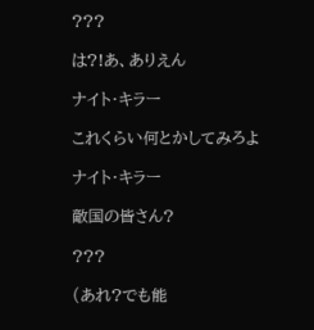???

は?!あ、ありえん

ナイト・キラー

これくらい何とかしてみろよ

ナイト・キラー

敵国の皆さん?

???

(あれ?でも能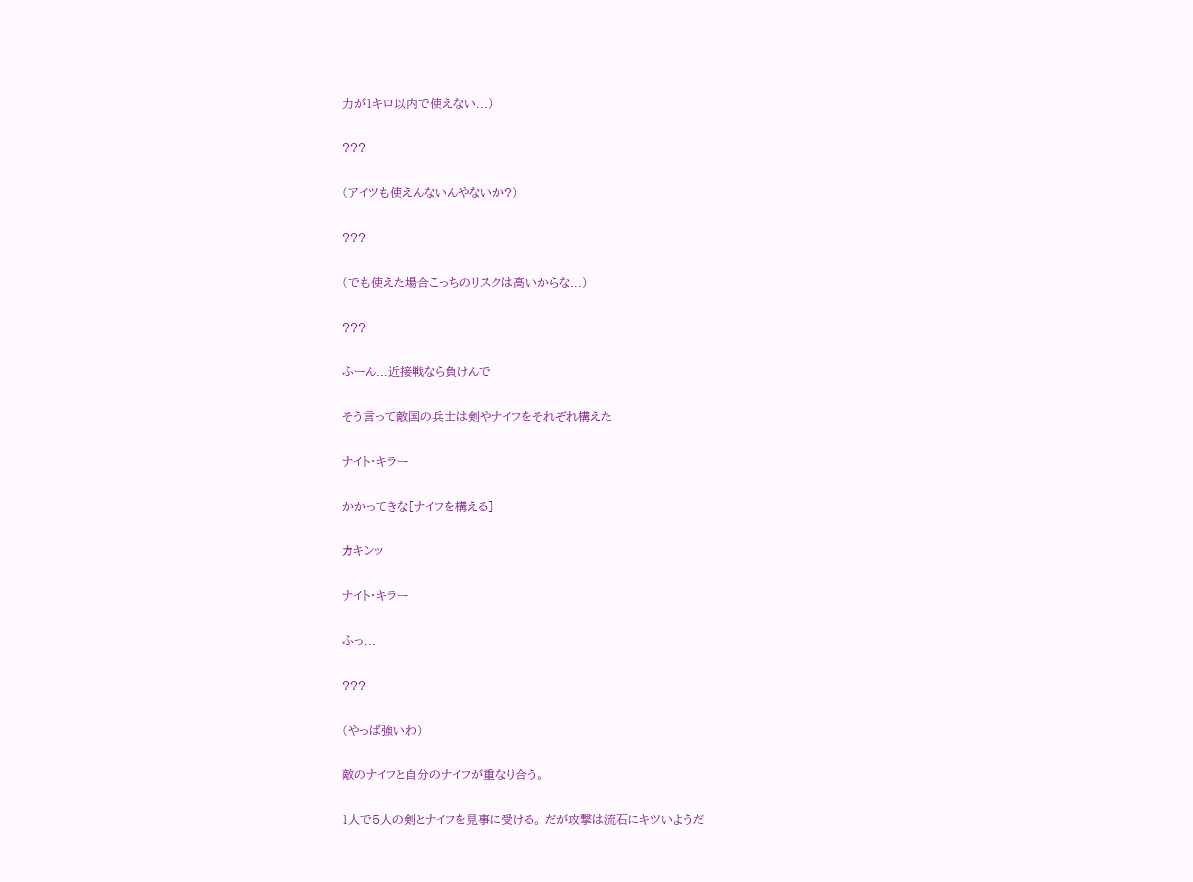力が1キロ以内で使えない...)

???

(アイツも使えんないんやないか?)

???

(でも使えた場合こっちのリスクは高いからな...)

???

ふーん...近接戦なら負けんで

そう言って敵国の兵士は剣やナイフをそれぞれ構えた

ナイト・キラー

かかってきな[ナイフを構える]

カキンッ

ナイト・キラー

ふっ...

???

(やっぱ強いわ)

敵のナイフと自分のナイフが重なり合う。

1人で5人の剣とナイフを見事に受ける。 だが攻撃は流石にキツいようだ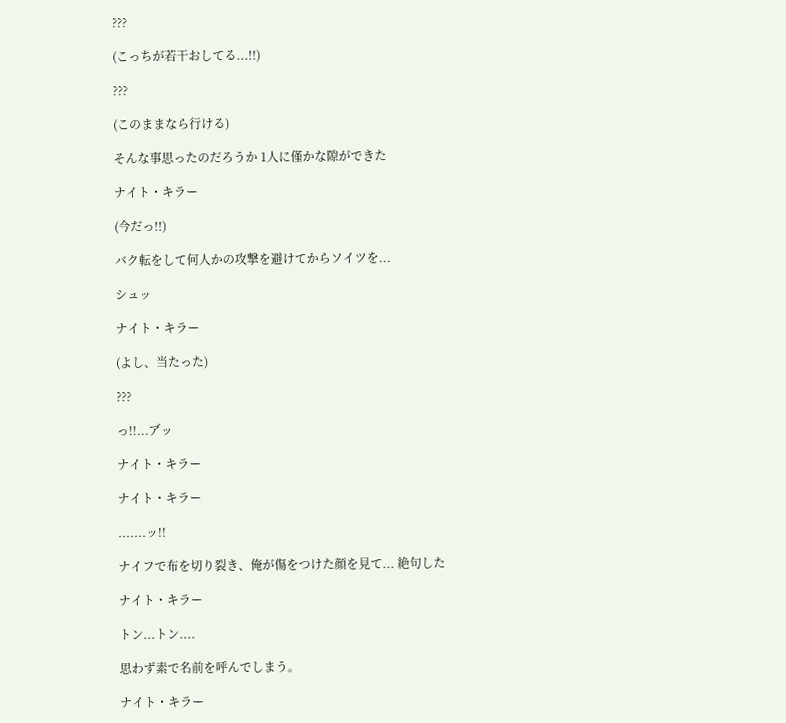???

(こっちが若干おしてる...!!)

???

(このままなら行ける)

そんな事思ったのだろうか 1人に僅かな隙ができた

ナイト・キラー

(今だっ!!)

バク転をして何人かの攻撃を避けてからソイツを...

シュッ

ナイト・キラー

(よし、当たった)

???

っ!!...ア゙ッ

ナイト・キラー

ナイト・キラー

.......ッ!!

ナイフで布を切り裂き、俺が傷をつけた顔を見て... 絶句した

ナイト・キラー

トン...トン....

思わず素で名前を呼んでしまう。

ナイト・キラー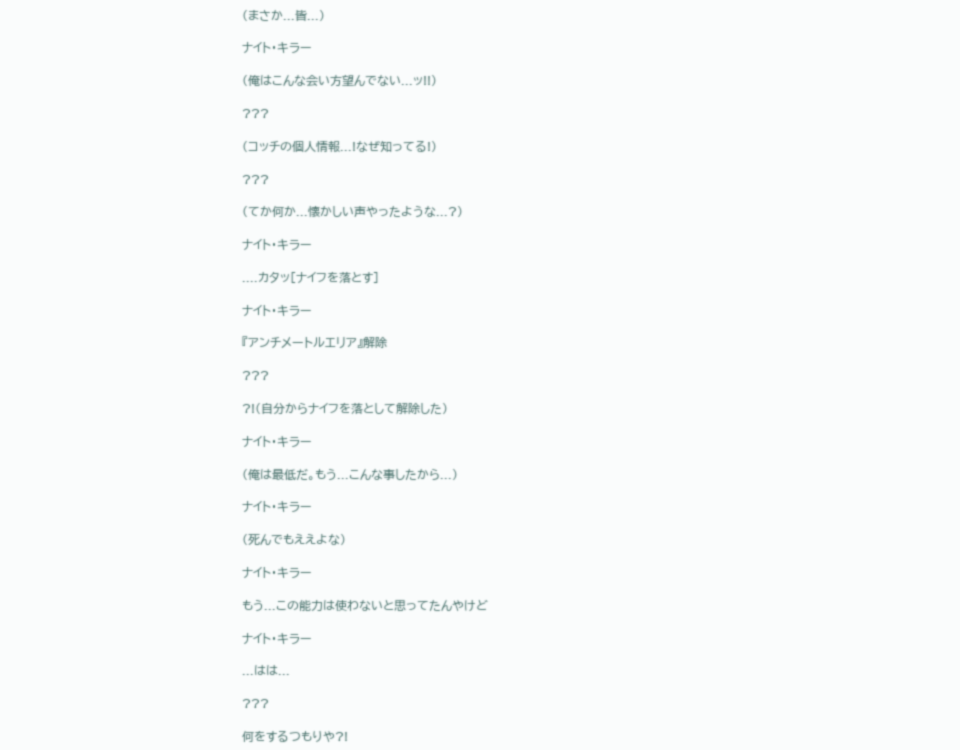(まさか...皆...)

ナイト・キラー

(俺はこんな会い方望んでない...ッ!!)

???

(コッチの個人情報...!なぜ知ってる!)

???

(てか何か...懐かしい声やったような...?)

ナイト・キラー

....カタッ[ナイフを落とす]

ナイト・キラー

『アンチメートルエリア』解除

???

?!(自分からナイフを落として解除した)

ナイト・キラー

(俺は最低だ。もう...こんな事したから...)

ナイト・キラー

(死んでもええよな)

ナイト・キラー

もう...この能力は使わないと思ってたんやけど

ナイト・キラー

...はは...

???

何をするつもりや?!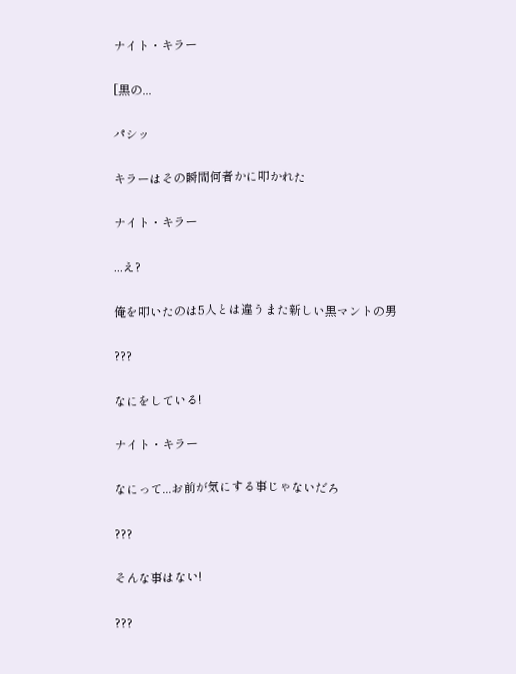ナイト・キラー

[黒の...

パシッ

キラーはその瞬間何者かに叩かれた

ナイト・キラー

...え?

俺を叩いたのは5人とは違うまた新しい黒マントの男

???

なにをしている!

ナイト・キラー

なにって...お前が気にする事じゃないだろ

???

そんな事はない!

???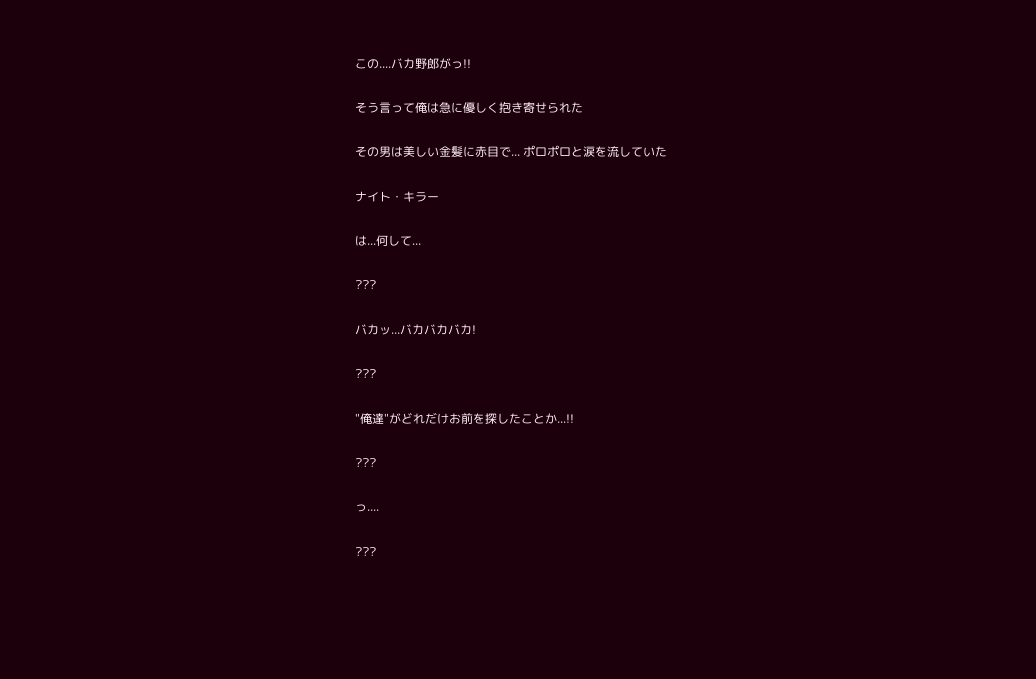この....バカ野郎がっ!!

そう言って俺は急に優しく抱き寄せられた

その男は美しい金髪に赤目で... ポロポロと涙を流していた

ナイト・キラー

は...何して...

???

バカッ...バカバカバカ!

???

"俺達"がどれだけお前を探したことか...!!

???

っ....

???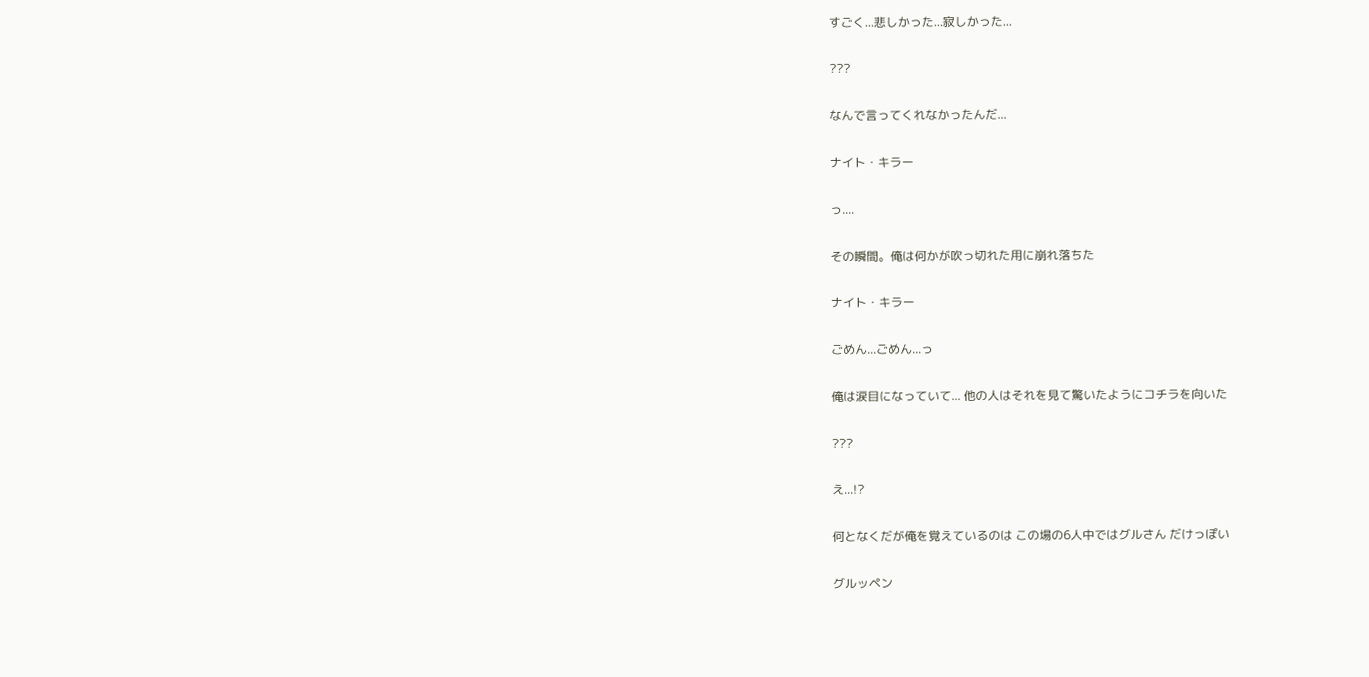すごく...悲しかった...寂しかった...

???

なんで言ってくれなかったんだ...

ナイト・キラー

っ....

その瞬間。俺は何かが吹っ切れた用に崩れ落ちた

ナイト・キラー

ごめん...ごめん...っ

俺は涙目になっていて... 他の人はそれを見て驚いたようにコチラを向いた

???

え...!?

何となくだが俺を覚えているのは この場の6人中ではグルさん だけっぽい

グルッペン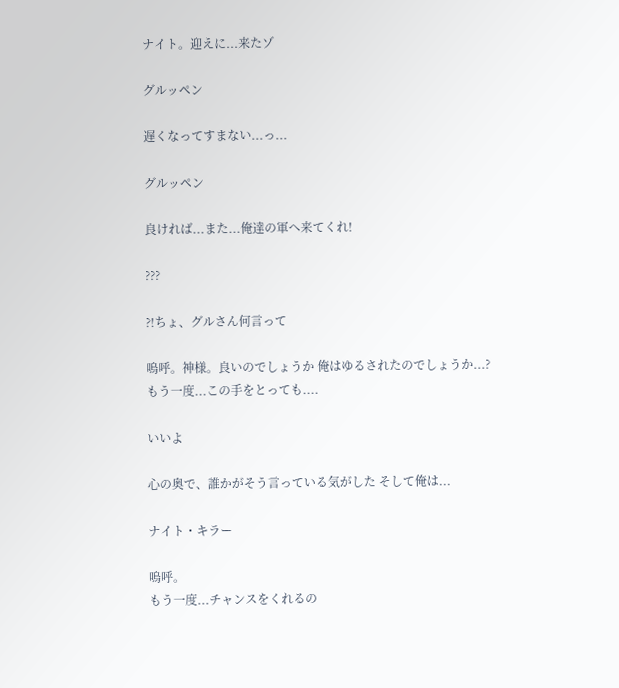ナイト。迎えに...来たゾ

グルッペン

遅くなってすまない...っ...

グルッペン

良ければ...また...俺達の軍へ来てくれ!

???

?!ちょ、グルさん何言って

嗚呼。神様。良いのでしょうか 俺はゆるされたのでしょうか...? もう一度...この手をとっても....

いいよ

心の奥で、誰かがそう言っている気がした そして俺は...

ナイト・キラー

嗚呼。
もう一度...チャンスをくれるの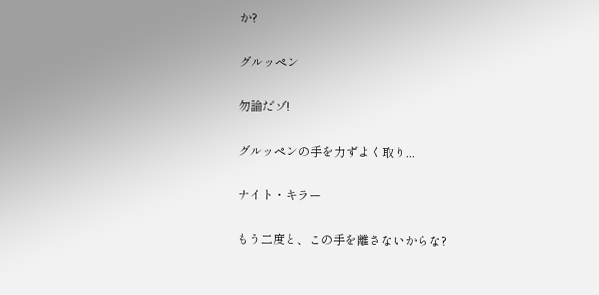か?

グルッペン

勿論だゾ!

グルッペンの手を力ずよく取り...

ナイト・キラー

もう二度と、この手を離さないからな?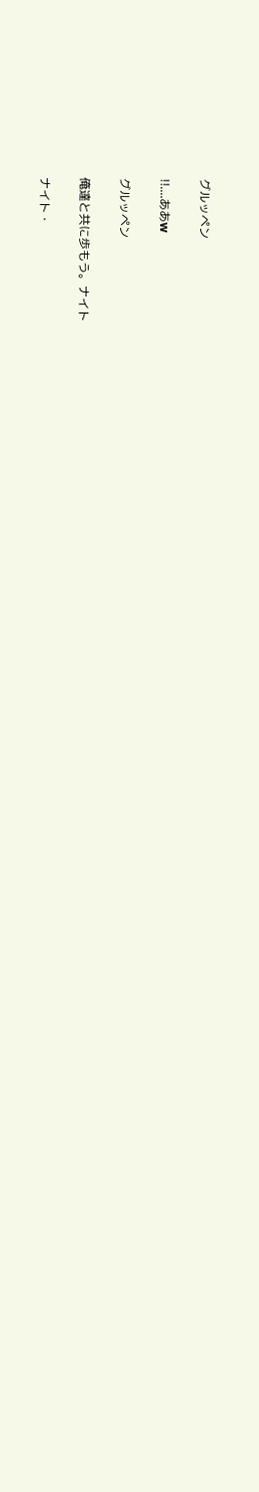グルッペン

!!....ああw

グルッペン

俺達と共に歩もう。ナイト

ナイト・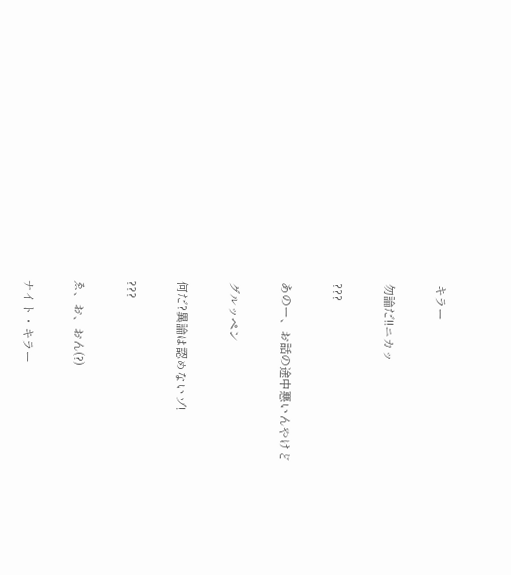キラー

勿論だ!!ニカッ

???

あのー、お話の途中悪いんやけど

グルッペン

何だ?異論は認めないゾ!

???

ゑ、お、おん(?)

ナイト・キラー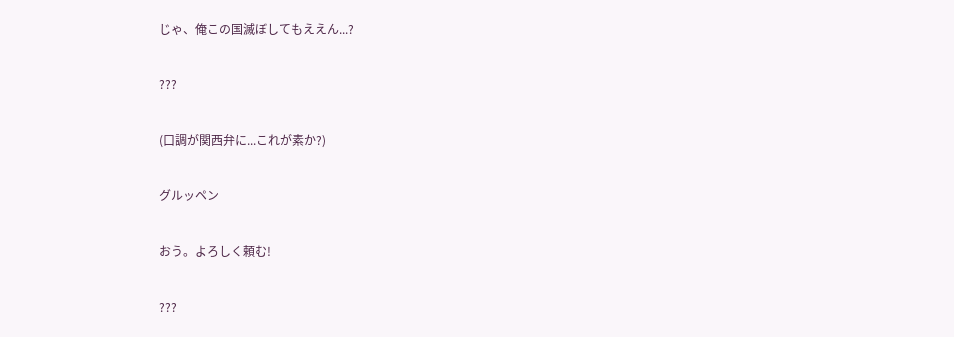じゃ、俺この国滅ぼしてもええん...?

???

(口調が関西弁に...これが素か?)

グルッペン

おう。よろしく頼む!

???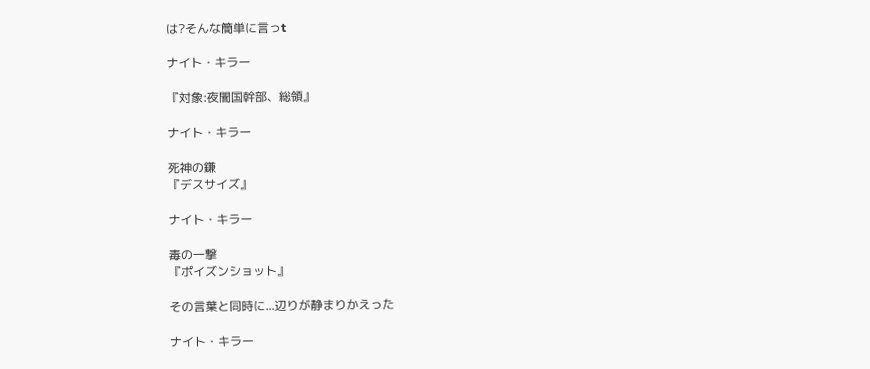は?そんな簡単に言っt

ナイト・キラー

『対象:夜闇国幹部、総領』

ナイト・キラー

死神の鎌
『デスサイズ』

ナイト・キラー

毒の一撃
『ポイズンショット』

その言葉と同時に...辺りが静まりかえった

ナイト・キラー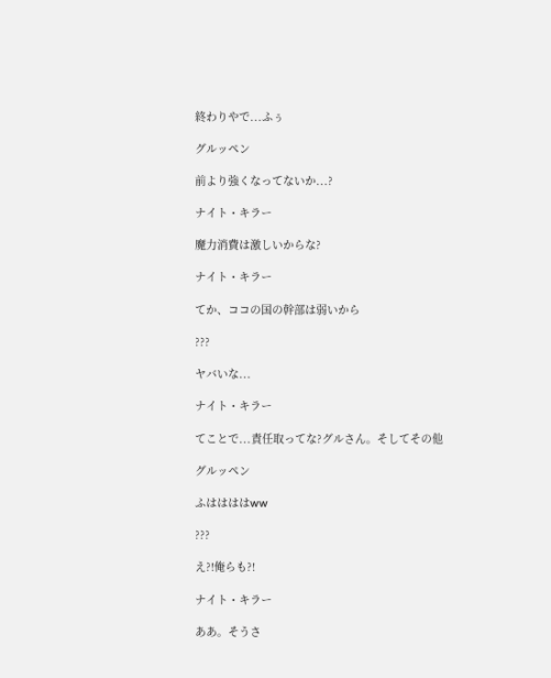終わりやで...ふぅ

グルッペン

前より強くなってないか...?

ナイト・キラー

魔力消費は激しいからな?

ナイト・キラー

てか、ココの国の幹部は弱いから

???

ヤバいな...

ナイト・キラー

てことで...責任取ってな?グルさん。そしてその他

グルッペン

ふははははww

???

え?!俺らも?!

ナイト・キラー

ああ。そうさ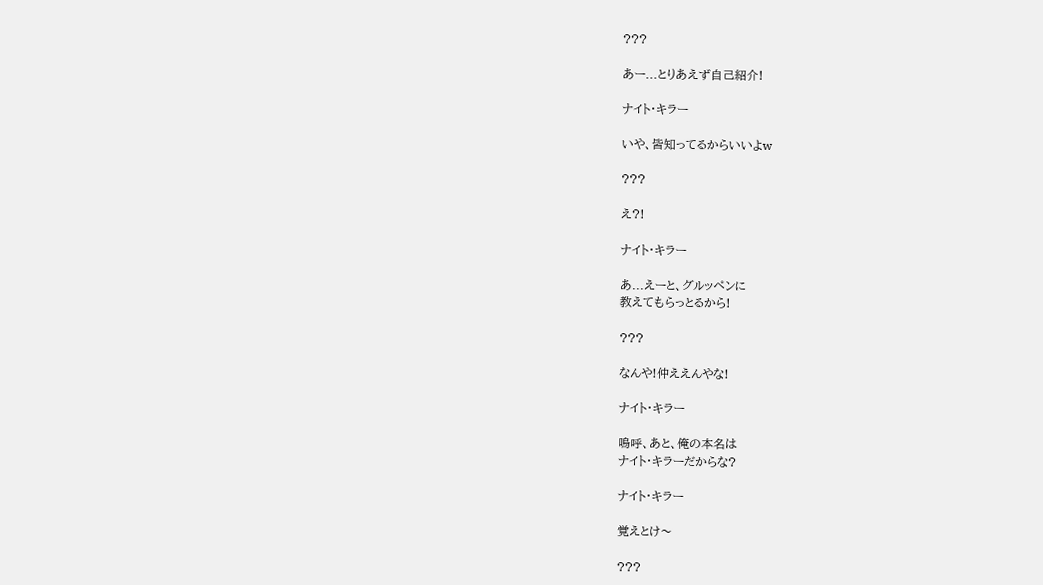???

あー...とりあえず自己紹介!

ナイト・キラー

いや、皆知ってるからいいよw

???

え?!

ナイト・キラー

あ...えーと、グルッペンに
教えてもらっとるから!

???

なんや!仲ええんやな!

ナイト・キラー

嗚呼、あと、俺の本名は
ナイト・キラーだからな?

ナイト・キラー

覚えとけ〜

???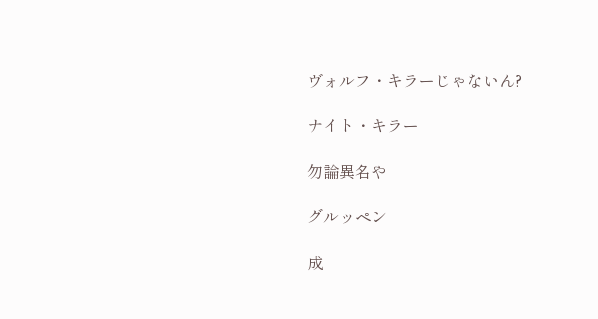ヴォルフ・キラーじゃないん?

ナイト・キラー

勿論異名や

グルッペン

成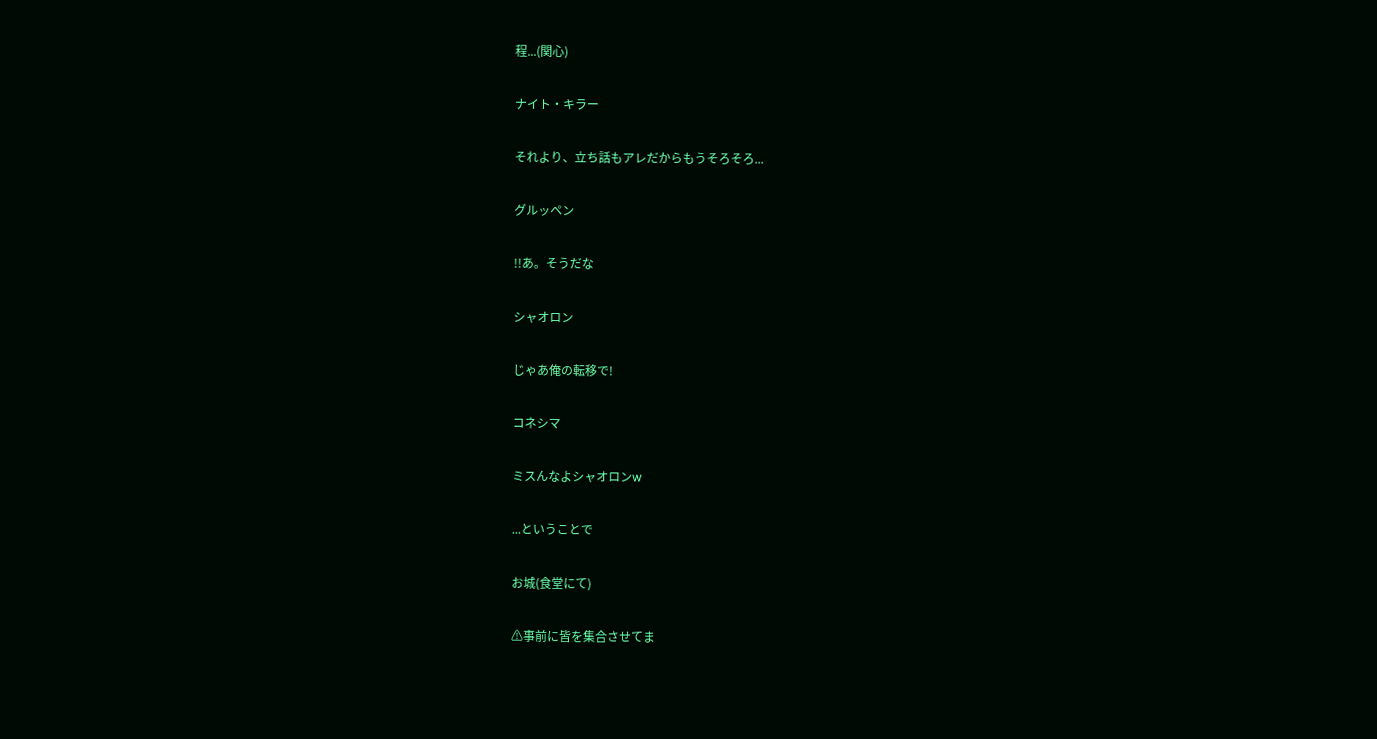程...(関心)

ナイト・キラー

それより、立ち話もアレだからもうそろそろ...

グルッペン

!!あ。そうだな

シャオロン

じゃあ俺の転移で!

コネシマ

ミスんなよシャオロンw

...ということで

お城(食堂にて)

⚠事前に皆を集合させてま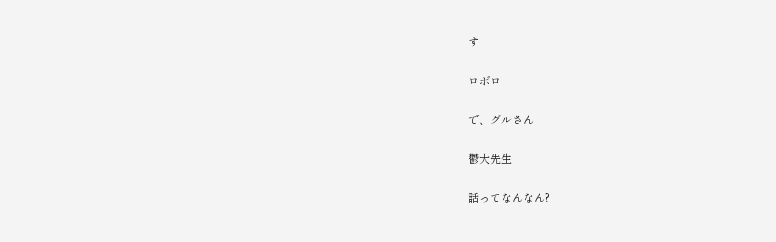す

ロボロ

で、グルさん

鬱大先生

話ってなんなん?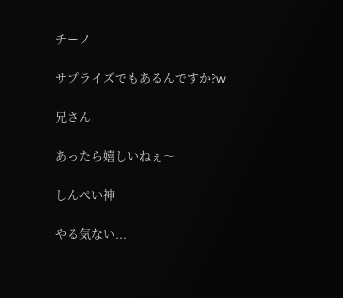チーノ

サプライズでもあるんですか?w

兄さん

あったら嬉しいねぇ〜

しんぺい神

やる気ない...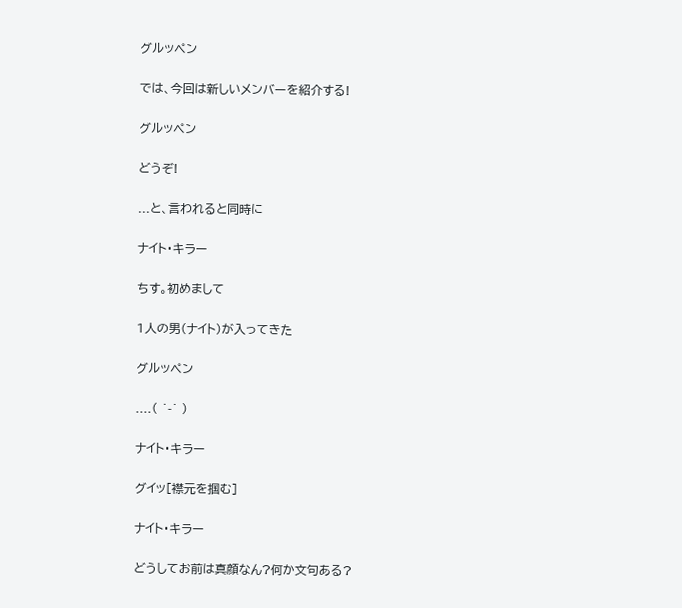グルッペン

では、今回は新しいメンバーを紹介する!

グルッペン

どうぞ!

...と、言われると同時に

ナイト・キラー

ちす。初めまして

1人の男(ナイト)が入ってきた

グルッペン

....( ˙-˙ )

ナイト・キラー

グイッ[襟元を掴む]

ナイト・キラー

どうしてお前は真顔なん?何か文句ある?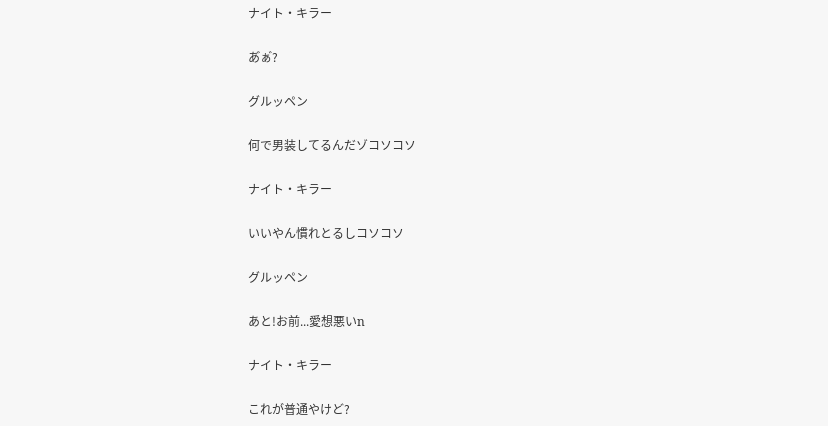ナイト・キラー

あ゙ぁ゙?

グルッペン

何で男装してるんだゾコソコソ

ナイト・キラー

いいやん慣れとるしコソコソ

グルッペン

あと!お前...愛想悪いn

ナイト・キラー

これが普通やけど?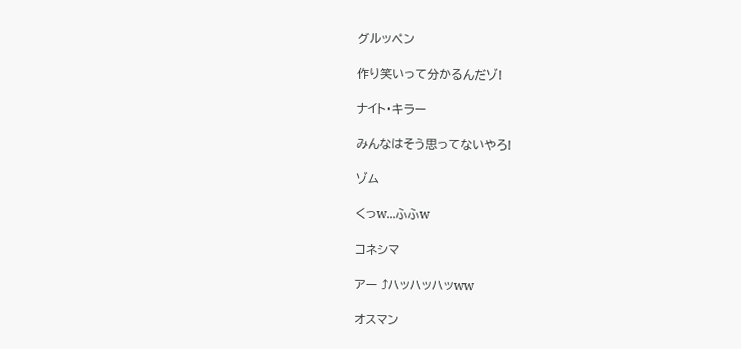グルッペン

作り笑いって分かるんだゾ!

ナイト・キラー

みんなはそう思ってないやろ!

ゾム

くっw...ふふw

コネシマ

アー ⤴ハッハッハッww

オスマン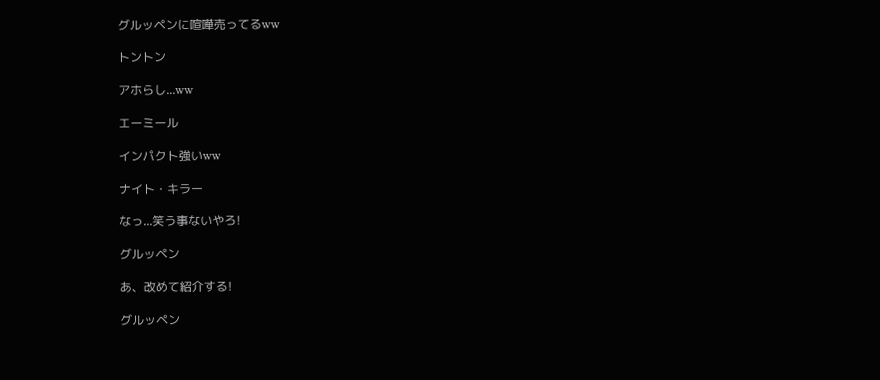グルッペンに喧嘩売ってるww

トントン

アホらし...ww

エーミール

インパクト強いww

ナイト・キラー

なっ...笑う事ないやろ!

グルッペン

あ、改めて紹介する!

グルッペン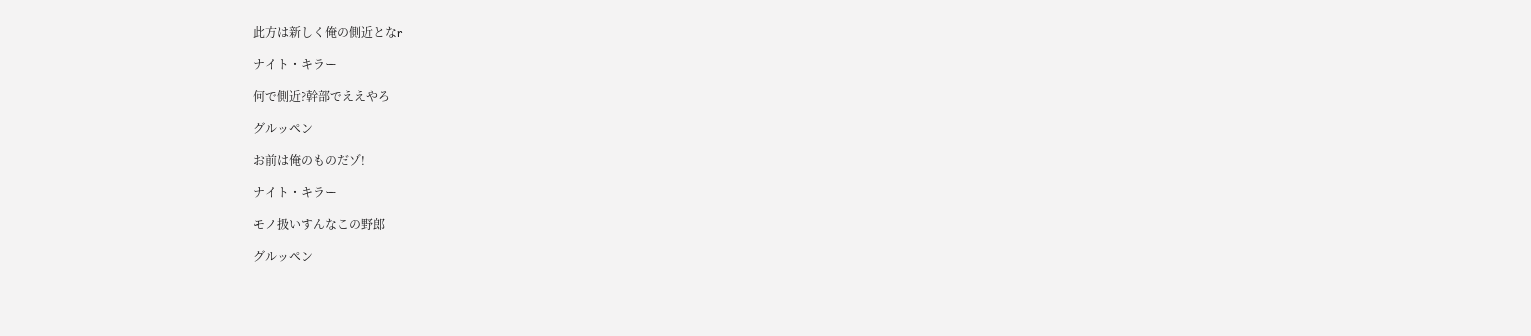此方は新しく俺の側近となr

ナイト・キラー

何で側近?幹部でええやろ

グルッペン

お前は俺のものだゾ!

ナイト・キラー

モノ扱いすんなこの野郎

グルッペン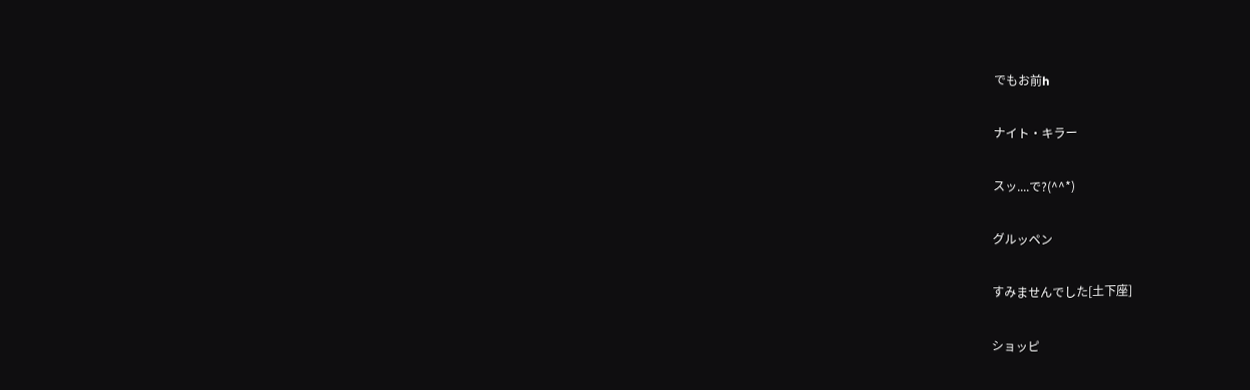でもお前h

ナイト・キラー

スッ....で?(^^*)

グルッペン

すみませんでした[土下座]

ショッピ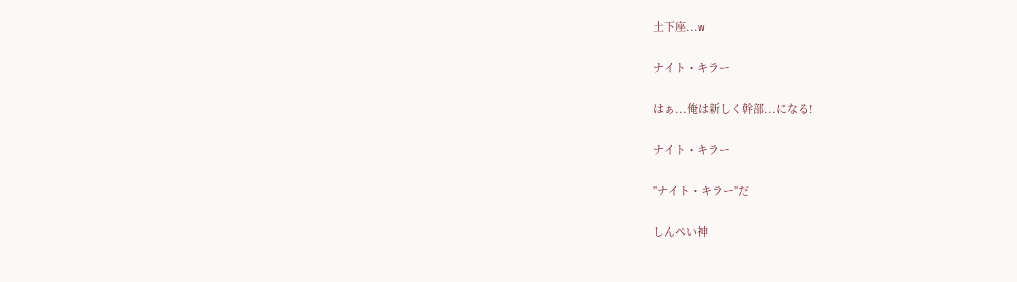土下座...w

ナイト・キラー

はぁ...俺は新しく幹部...になる!

ナイト・キラー

"ナイト・キラー"だ

しんぺい神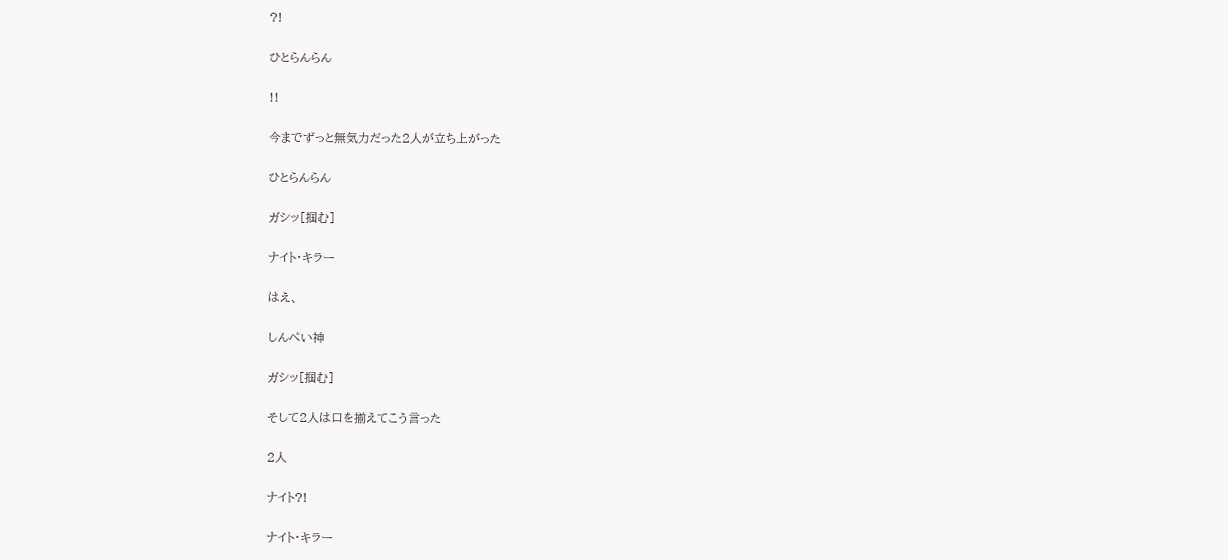?!

ひとらんらん

!!

今までずっと無気力だった2人が立ち上がった

ひとらんらん

ガシッ[掴む]

ナイト・キラー

はえ、

しんぺい神

ガシッ[掴む]

そして2人は口を揃えてこう言った

2人

ナイト?!

ナイト・キラー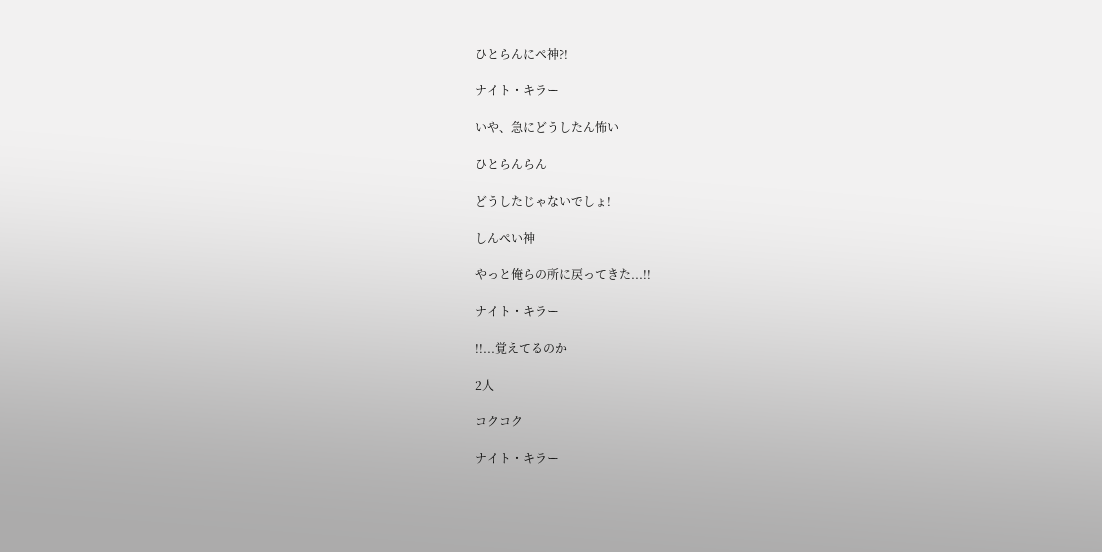ひとらんにペ神?!

ナイト・キラー

いや、急にどうしたん怖い

ひとらんらん

どうしたじゃないでしょ!

しんぺい神

やっと俺らの所に戻ってきた...!!

ナイト・キラー

!!...覚えてるのか

2人

コクコク

ナイト・キラー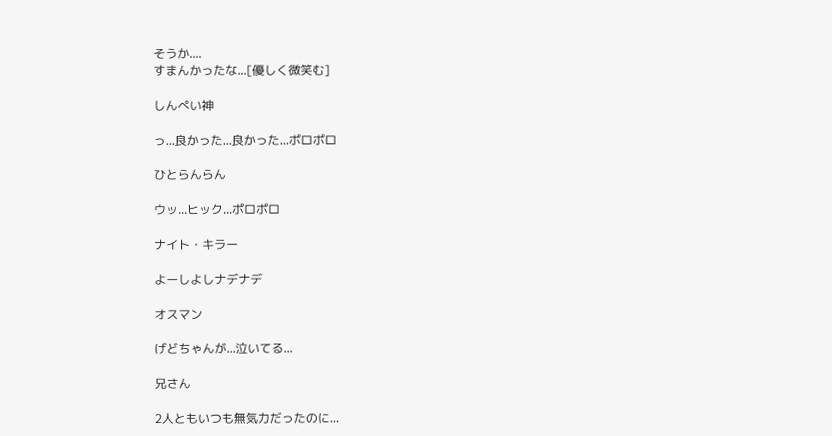そうか....
すまんかったな...[優しく微笑む]

しんぺい神

っ...良かった...良かった...ポロポロ

ひとらんらん

ウッ...ヒック...ポロポロ

ナイト・キラー

よーしよしナデナデ

オスマン

げどちゃんが...泣いてる...

兄さん

2人ともいつも無気力だったのに...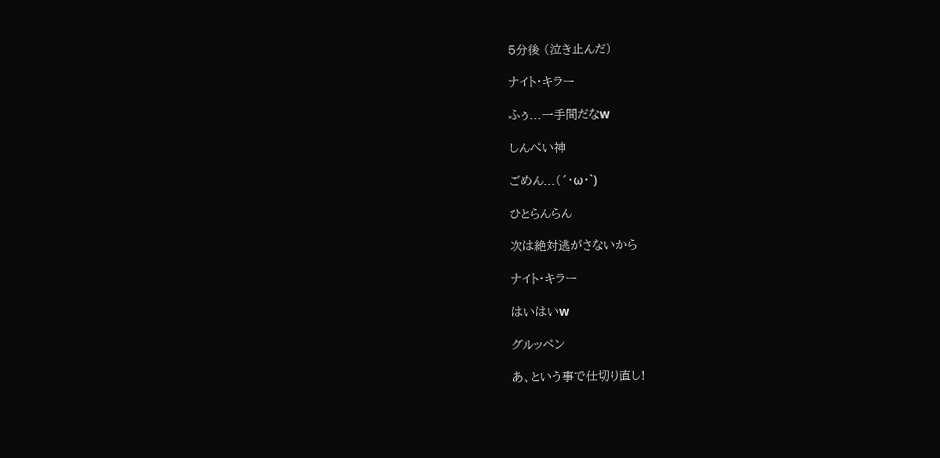5分後 (泣き止んだ)

ナイト・キラー

ふぅ...一手間だなw

しんぺい神

ごめん...(´・ω・`)

ひとらんらん

次は絶対逃がさないから

ナイト・キラー

はいはいw

グルッペン

あ、という事で仕切り直し!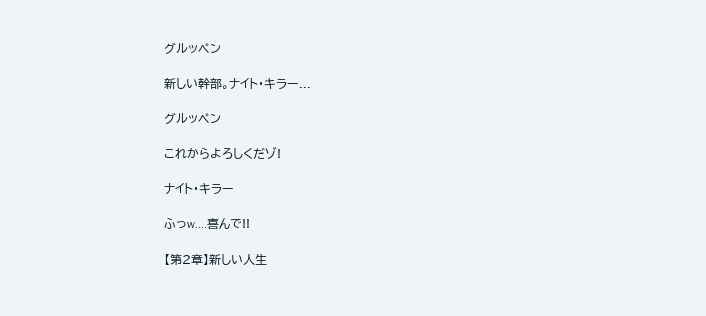グルッペン

新しい幹部。ナイト・キラー...

グルッペン

これからよろしくだゾ!

ナイト・キラー

ふっw....喜んで!!

【第2章】新しい人生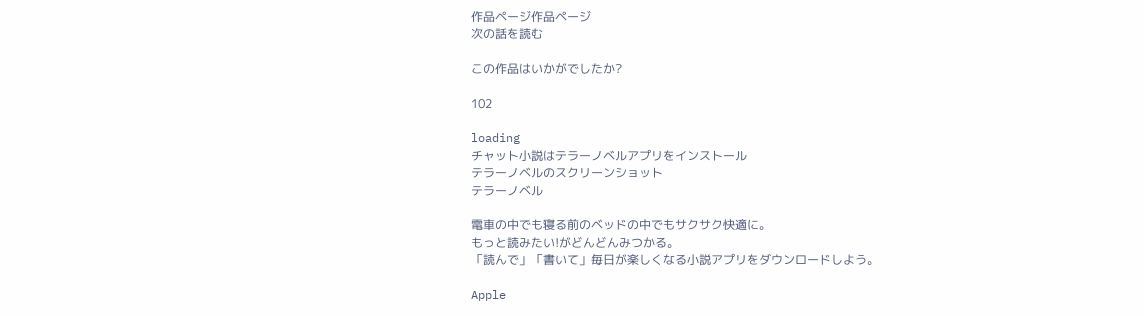作品ページ作品ページ
次の話を読む

この作品はいかがでしたか?

102

loading
チャット小説はテラーノベルアプリをインストール
テラーノベルのスクリーンショット
テラーノベル

電車の中でも寝る前のベッドの中でもサクサク快適に。
もっと読みたい!がどんどんみつかる。
「読んで」「書いて」毎日が楽しくなる小説アプリをダウンロードしよう。

Apple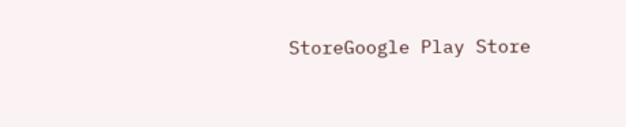StoreGoogle Play Store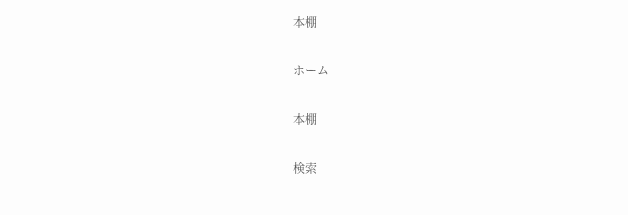本棚

ホーム

本棚

検索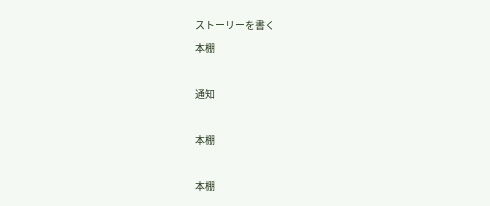ストーリーを書く
本棚

通知

本棚

本棚